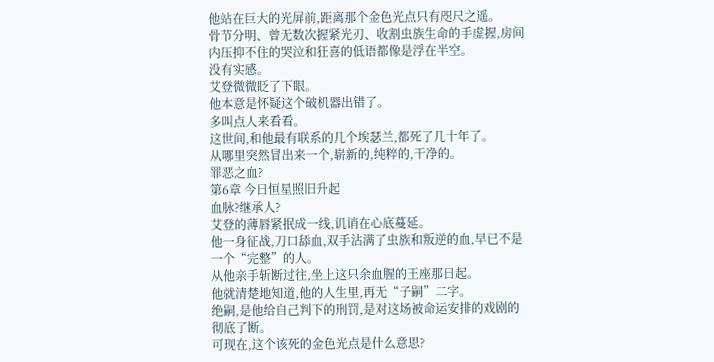他站在巨大的光屏前,距离那个金色光点只有咫尺之遥。
骨节分明、曾无数次握紧光刃、收割虫族生命的手虚握,房间内压抑不住的哭泣和狂喜的低语都像是浮在半空。
没有实感。
艾登微微眨了下眼。
他本意是怀疑这个破机器出错了。
多叫点人来看看。
这世间,和他最有联系的几个埃瑟兰,都死了几十年了。
从哪里突然冒出来一个,崭新的,纯粹的,干净的。
罪恶之血?
第6章 今日恒星照旧升起
血脉?继承人?
艾登的薄唇紧抿成一线,讥诮在心底蔓延。
他一身征战,刀口舔血,双手沾满了虫族和叛逆的血,早已不是一个“完整”的人。
从他亲手斩断过往,坐上这只余血腥的王座那日起。
他就清楚地知道,他的人生里,再无“子嗣”二字。
绝嗣,是他给自己判下的刑罚,是对这场被命运安排的戏剧的彻底了断。
可现在,这个该死的金色光点是什么意思?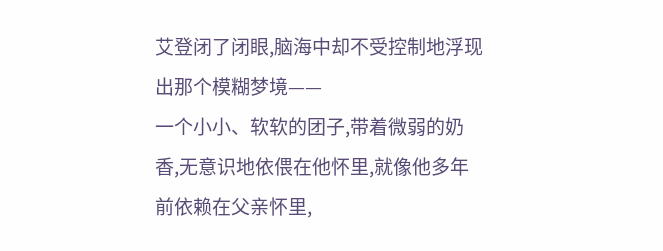艾登闭了闭眼,脑海中却不受控制地浮现出那个模糊梦境——
一个小小、软软的团子,带着微弱的奶香,无意识地依偎在他怀里,就像他多年前依赖在父亲怀里,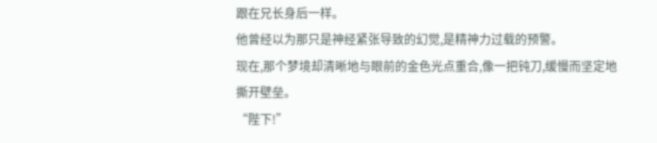跟在兄长身后一样。
他曾经以为那只是神经紧张导致的幻觉,是精神力过载的预警。
现在,那个梦境却清晰地与眼前的金色光点重合,像一把钝刀,缓慢而坚定地撕开壁垒。
“陛下!”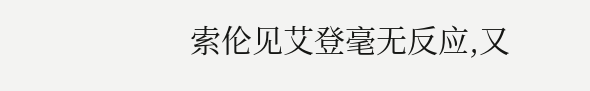索伦见艾登毫无反应,又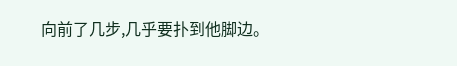向前了几步,几乎要扑到他脚边。